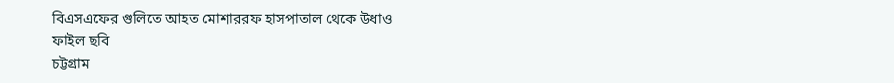বিএসএফের গুলিতে আহত মোশাররফ হাসপাতাল থেকে উধাও
ফাইল ছবি
চট্টগ্রাম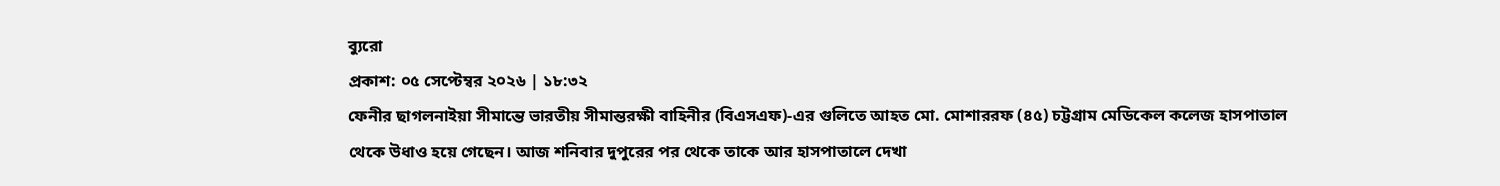ব্যুরো
প্রকাশ: ০৫ সেপ্টেম্বর ২০২৬ | ১৮:৩২
ফেনীর ছাগলনাইয়া সীমান্তে ভারতীয় সীমান্তরক্ষী বাহিনীর (বিএসএফ)-এর গুলিতে আহত মো. মোশাররফ (৪৫) চট্টগ্রাম মেডিকেল কলেজ হাসপাতাল থেকে উধাও হয়ে গেছেন। আজ শনিবার দুপুরের পর থেকে তাকে আর হাসপাতালে দেখা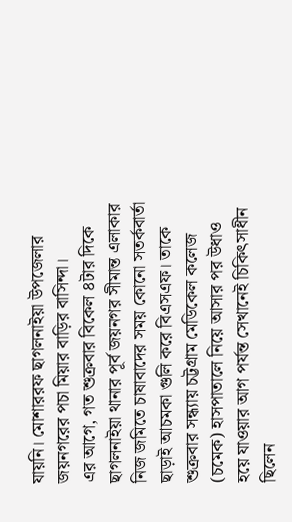যায়নি। মোশাররফ ছাগলনাইয়া উপজেলার জয়নগরের পচা মিয়ার বাড়ির বাসিন্দা।
এর আগে, গত শুক্রবার বিকেল ৪টার দিকে ছাগলনাইয়া থানার পূর্ব জয়নগর সীমান্ত এলাকার নিজ জমিতে চাষাবাদের সময় কোনো সতর্কবার্তা ছাড়াই আচমকা গুলি করে বিএসএফ। তাকে শুক্রবার সন্ধ্যায় চট্টগ্রাম মেডিকেল কলেজ (চমেক) হাসপাতালে নিয়ে আসার পর উধাও হয়ে যাওয়ার আগ পর্যন্ত সেখানেই চিকিৎসাধীন ছিলেন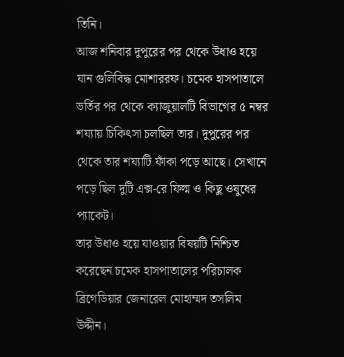তিনি।
আজ শনিবার দুপুরের পর থেকে উধাও হয়ে যান গুলিবিদ্ধ মোশাররফ। চমেক হাসপাতালে ভর্তির পর থেকে ক্যাজুয়ালটি বিভাগের ৫ নম্বর শয্যায় চিকিৎসা চলছিল তার। দুপুরের পর থেকে তার শয্যাটি ফাঁকা পড়ে আছে। সেখানে পড়ে ছিল দুটি এক্স-রে ফিল্ম ও কিছু ওষুধের প্যাকেট।
তার উধাও হয়ে যাওয়ার বিষয়টি নিশ্চিত করেছেন চমেক হাসপাতালের পরিচালক ব্রিগেডিয়ার জেনারেল মোহাম্মদ তসলিম উদ্দীন।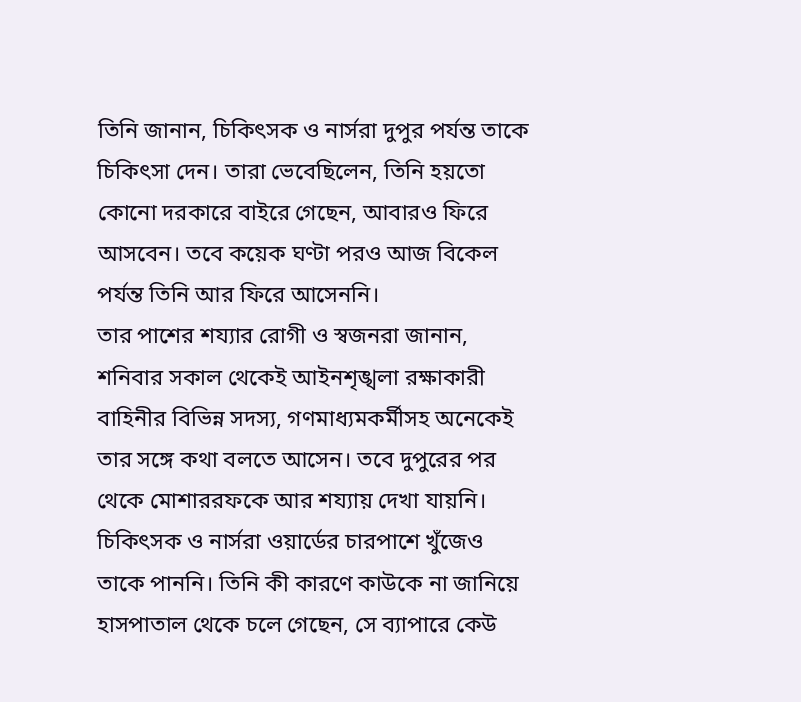তিনি জানান, চিকিৎসক ও নার্সরা দুপুর পর্যন্ত তাকে চিকিৎসা দেন। তারা ভেবেছিলেন, তিনি হয়তো কোনো দরকারে বাইরে গেছেন, আবারও ফিরে আসবেন। তবে কয়েক ঘণ্টা পরও আজ বিকেল পর্যন্ত তিনি আর ফিরে আসেননি।
তার পাশের শয্যার রোগী ও স্বজনরা জানান, শনিবার সকাল থেকেই আইনশৃঙ্খলা রক্ষাকারী বাহিনীর বিভিন্ন সদস্য, গণমাধ্যমকর্মীসহ অনেকেই তার সঙ্গে কথা বলতে আসেন। তবে দুপুরের পর থেকে মোশাররফকে আর শয্যায় দেখা যায়নি। চিকিৎসক ও নার্সরা ওয়ার্ডের চারপাশে খুঁজেও তাকে পাননি। তিনি কী কারণে কাউকে না জানিয়ে হাসপাতাল থেকে চলে গেছেন, সে ব্যাপারে কেউ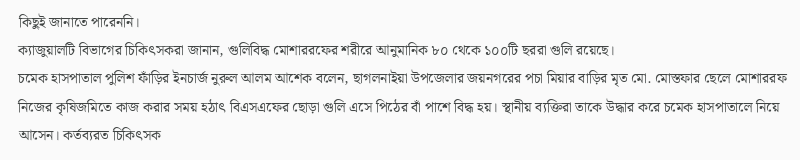কিছুই জানাতে পারেননি।
ক্যাজুয়ালটি বিভাগের চিকিৎসকরা জানান, গুলিবিদ্ধ মোশাররফের শরীরে আনুমানিক ৮০ থেকে ১০০টি ছররা গুলি রয়েছে।
চমেক হাসপাতাল পুলিশ ফাঁড়ির ইনচার্জ নুরুল আলম আশেক বলেন, ছাগলনাইয়া উপজেলার জয়নগরের পচা মিয়ার বাড়ির মৃত মো. মোস্তফার ছেলে মোশাররফ নিজের কৃষিজমিতে কাজ করার সময় হঠাৎ বিএসএফের ছোড়া গুলি এসে পিঠের বাঁ পাশে বিদ্ধ হয়। স্থানীয় ব্যক্তিরা তাকে উদ্ধার করে চমেক হাসপাতালে নিয়ে আসেন। কর্তব্যরত চিকিৎসক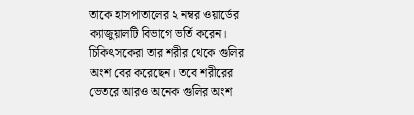তাকে হাসপাতালের ২ নম্বর ওয়ার্ডের ক্যাজুয়ালটি বিভাগে ভর্তি করেন। চিকিৎসকেরা তার শরীর থেকে গুলির অংশ বের করেছেন। তবে শরীরের ভেতরে আরও অনেক গুলির অংশ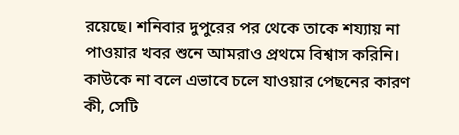রয়েছে। শনিবার দুপুরের পর থেকে তাকে শয্যায় না পাওয়ার খবর শুনে আমরাও প্রথমে বিশ্বাস করিনি। কাউকে না বলে এভাবে চলে যাওয়ার পেছনের কারণ কী, সেটি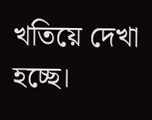খতিয়ে দেখা হচ্ছে।